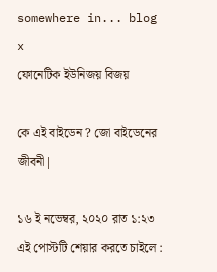somewhere in... blog
x
ফোনেটিক ইউনিজয় বিজয়

কে এই বাইডেন ? জো বাইডেনের জীবনী|

১৬ ই নভেম্বর, ২০২০ রাত ১:২৩
এই পোস্টটি শেয়ার করতে চাইলে :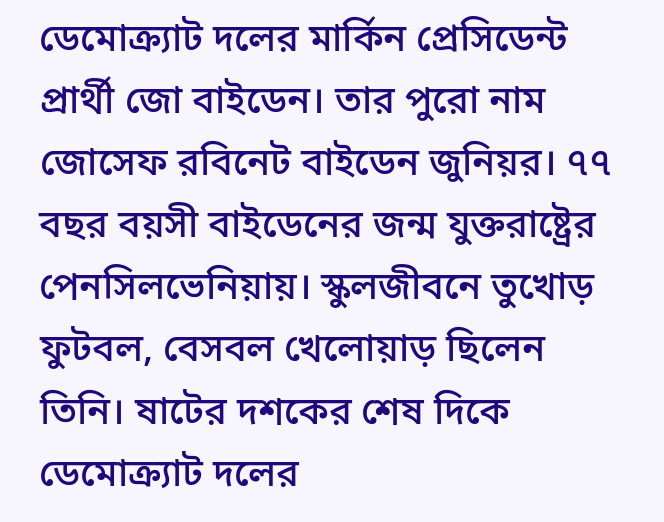ডেমোক্র্যাট দলের মার্কিন প্রেসিডেন্ট প্রার্থী জো বাইডেন। তার পুরো নাম জোসেফ রবিনেট বাইডেন জুনিয়র। ৭৭ বছর বয়সী বাইডেনের জন্ম যুক্তরাষ্ট্রের পেনসিলভেনিয়ায়। স্কুলজীবনে তুখোড় ফুটবল, বেসবল খেলোয়াড় ছিলেন তিনি। ষাটের দশকের শেষ দিকে ডেমোক্র্যাট দলের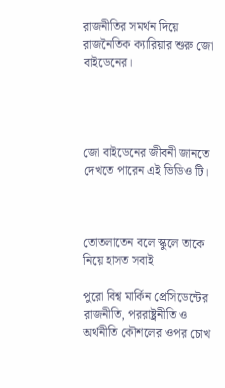রাজনীতির সমর্থন দিয়ে রাজনৈতিক ক্যারিয়ার শুরু জো বাইডেনের।




জো বাইডেনের জীবনী জানতে দেখতে পারেন এই ভিডিও টি।



তোতলাতেন বলে স্কুলে তাকে নিয়ে হাসত সবাই

পুরো বিশ্ব মার্কিন প্রেসিডেন্টের রাজনীতি, পররাষ্ট্রনীতি ও অর্থনীতি কৌশলের ওপর চোখ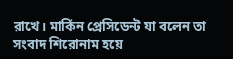রাখে। মার্কিন প্রেসিডেন্ট যা বলেন তা সংবাদ শিরোনাম হয়ে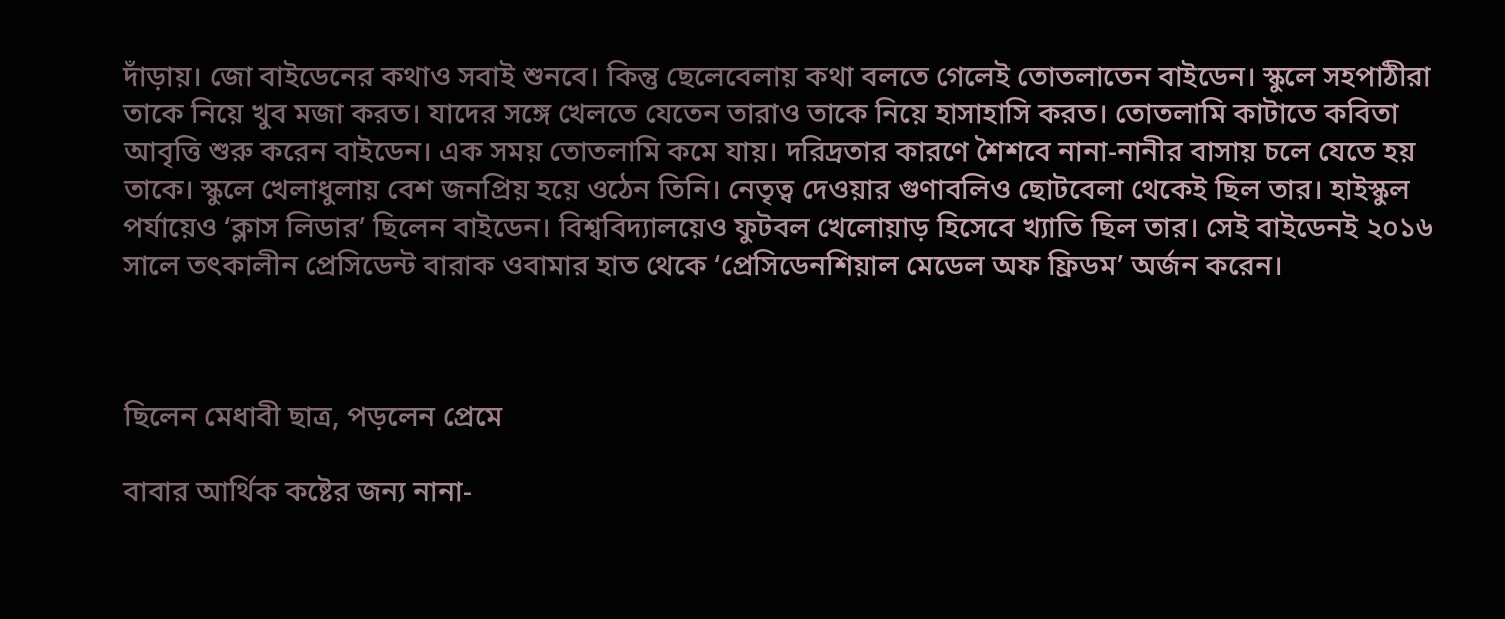দাঁড়ায়। জো বাইডেনের কথাও সবাই শুনবে। কিন্তু ছেলেবেলায় কথা বলতে গেলেই তোতলাতেন বাইডেন। স্কুলে সহপাঠীরা তাকে নিয়ে খুব মজা করত। যাদের সঙ্গে খেলতে যেতেন তারাও তাকে নিয়ে হাসাহাসি করত। তোতলামি কাটাতে কবিতা আবৃত্তি শুরু করেন বাইডেন। এক সময় তোতলামি কমে যায়। দরিদ্রতার কারণে শৈশবে নানা-নানীর বাসায় চলে যেতে হয় তাকে। স্কুলে খেলাধুলায় বেশ জনপ্রিয় হয়ে ওঠেন তিনি। নেতৃত্ব দেওয়ার গুণাবলিও ছোটবেলা থেকেই ছিল তার। হাইস্কুল পর্যায়েও ‘ক্লাস লিডার’ ছিলেন বাইডেন। বিশ্ববিদ্যালয়েও ফুটবল খেলোয়াড় হিসেবে খ্যাতি ছিল তার। সেই বাইডেনই ২০১৬ সালে তৎকালীন প্রেসিডেন্ট বারাক ওবামার হাত থেকে ‘প্রেসিডেনশিয়াল মেডেল অফ ফ্রিডম’ অর্জন করেন।



ছিলেন মেধাবী ছাত্র, পড়লেন প্রেমে

বাবার আর্থিক কষ্টের জন্য নানা-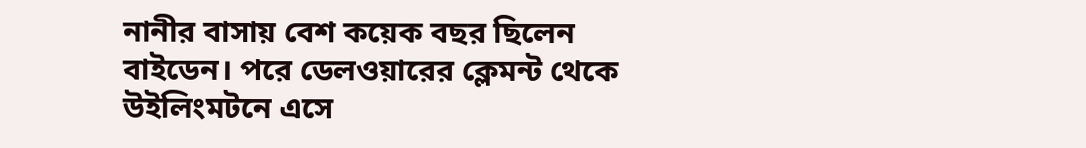নানীর বাসায় বেশ কয়েক বছর ছিলেন বাইডেন। পরে ডেলওয়ারের ক্লেমন্ট থেকে উইলিংমটনে এসে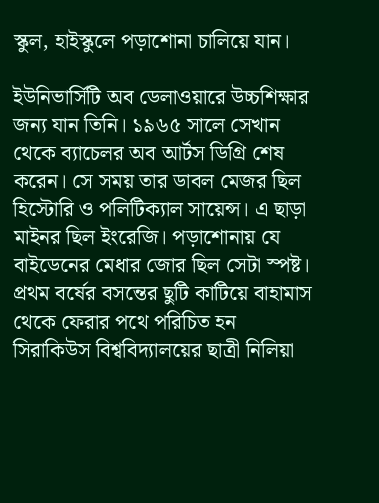স্কুল, হাইস্কুলে পড়াশোনা চালিয়ে যান।

ইউনিভার্সিটি অব ডেলাওয়ারে উচ্চশিক্ষার জন্য যান তিনি। ১৯৬৫ সালে সেখান থেকে ব্যাচেলর অব আর্টস ডিগ্রি শেষ করেন। সে সময় তার ডাবল মেজর ছিল হিস্টোরি ও পলিটিক্যাল সায়েন্স। এ ছাড়া মাইনর ছিল ইংরেজি। পড়াশোনায় যে বাইডেনের মেধার জোর ছিল সেটা স্পষ্ট। প্রথম বর্ষের বসন্তের ছুটি কাটিয়ে বাহামাস থেকে ফেরার পথে পরিচিত হন সিরাকিউস বিশ্ববিদ্যালয়ের ছাত্রী নিলিয়া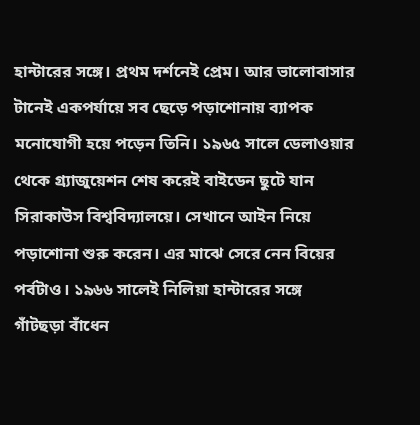হান্টারের সঙ্গে। প্রথম দর্শনেই প্রেম। আর ভালোবাসার টানেই একপর্যায়ে সব ছেড়ে পড়াশোনায় ব্যাপক মনোযোগী হয়ে পড়েন তিনি। ১৯৬৫ সালে ডেলাওয়ার থেকে গ্র্যাজুয়েশন শেষ করেই বাইডেন ছুটে যান সিরাকাউস বিশ্ববিদ্যালয়ে। সেখানে আইন নিয়ে পড়াশোনা শুরু করেন। এর মাঝে সেরে নেন বিয়ের পর্বটাও। ১৯৬৬ সালেই নিলিয়া হান্টারের সঙ্গে গাঁটছড়া বাঁধেন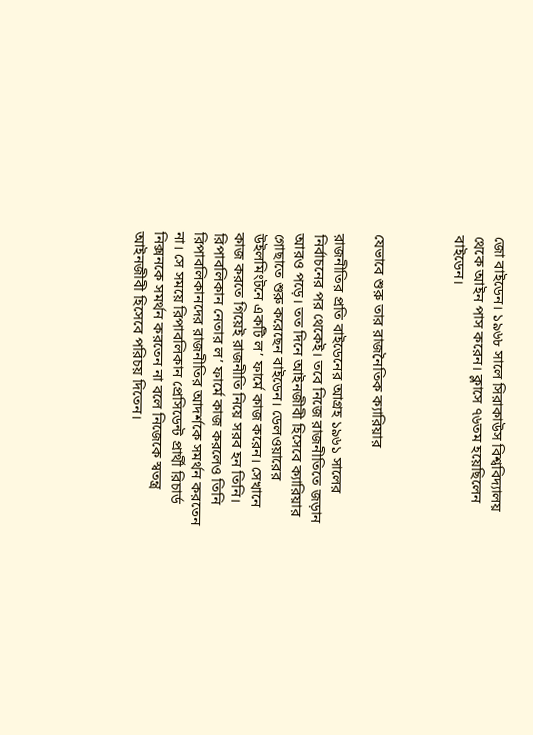জো বাইডেন। ১৯৬৮ সালে সিরাকাউস বিশ্ববিদ্যালয় থেকে আইন পাস করেন। ক্লাসে ৭৬তম হয়েছিলেন বাইডেন।



যেভাবে শুরু তার রাজনৈতিক ক্যারিয়ার

রাজনীতির প্রতি বাইডেনের আগ্রহ ১৯৬১ সালের নির্বাচনের পর থেকেই। তবে নিজে রাজনীতিতে জড়ান আরও পড়ে। তত দিনে আইনজীবী হিসেবে ক্যারিয়ার গোছাতে শুরু করেছেন বাইডেন। ডেলওয়ারের উইলমিংটনে একটি ল’ ফার্মে কাজ করেন। সেখানে কাজ করতে গিয়েই রাজনীতি নিয়ে সরব হন তিনি। রিপাবলিকান নেতার ল’ ফার্মে কাজ করলেও তিনি রিপাবলিকানদের রাজনীতির আদর্শকে সমর্থন করতেন না। সে সময়ে রিপাবলিকান প্রেসিডেন্ট প্রার্থী রিচার্ড নিক্সনকে সমর্থন করতেন না বলে নিজেকে স্বতন্ত্র আইনজীবী হিসেবে পরিচয় দিতেন।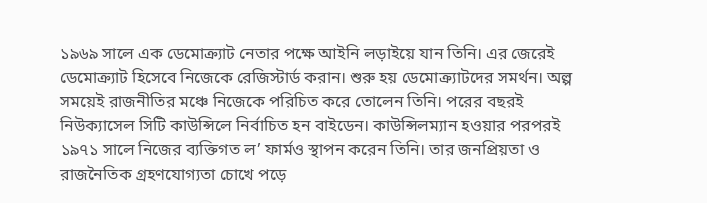১৯৬৯ সালে এক ডেমোক্র্যাট নেতার পক্ষে আইনি লড়াইয়ে যান তিনি। এর জেরেই ডেমোক্র্যাট হিসেবে নিজেকে রেজিস্টার্ড করান। শুরু হয় ডেমোক্র্যাটদের সমর্থন। অল্প সময়েই রাজনীতির মঞ্চে নিজেকে পরিচিত করে তোলেন তিনি। পরের বছরই নিউক্যাসেল সিটি কাউন্সিলে নির্বাচিত হন বাইডেন। কাউন্সিলম্যান হওয়ার পরপরই ১৯৭১ সালে নিজের ব্যক্তিগত ল’ ফার্মও স্থাপন করেন তিনি। তার জনপ্রিয়তা ও রাজনৈতিক গ্রহণযোগ্যতা চোখে পড়ে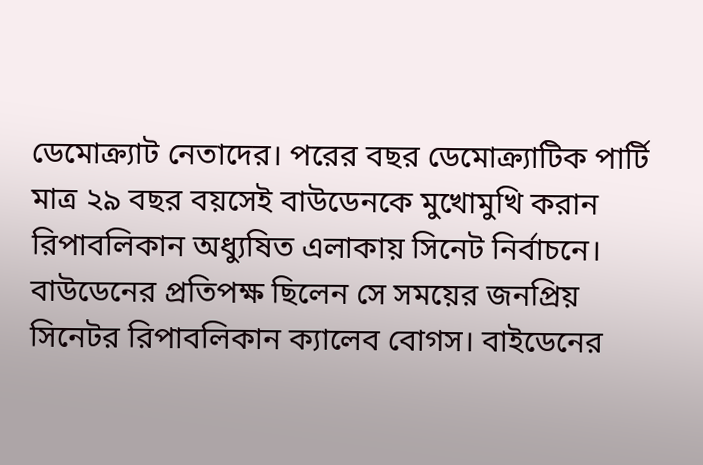ডেমোক্র্যাট নেতাদের। পরের বছর ডেমোক্র্যাটিক পার্টি মাত্র ২৯ বছর বয়সেই বাউডেনকে মুখোমুখি করান রিপাবলিকান অধ্যুষিত এলাকায় সিনেট নির্বাচনে। বাউডেনের প্রতিপক্ষ ছিলেন সে সময়ের জনপ্রিয় সিনেটর রিপাবলিকান ক্যালেব বোগস। বাইডেনের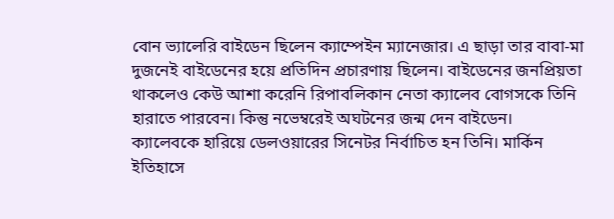বোন ভ্যালেরি বাইডেন ছিলেন ক্যাম্পেইন ম্যানেজার। এ ছাড়া তার বাবা-মা দুজনেই বাইডেনের হয়ে প্রতিদিন প্রচারণায় ছিলেন। বাইডেনের জনপ্রিয়তা থাকলেও কেউ আশা করেনি রিপাবলিকান নেতা ক্যালেব বোগসকে তিনি হারাতে পারবেন। কিন্তু নভেম্বরেই অঘটনের জন্ম দেন বাইডেন। ক্যালেবকে হারিয়ে ডেলওয়ারের সিনেটর নির্বাচিত হন তিনি। মার্কিন ইতিহাসে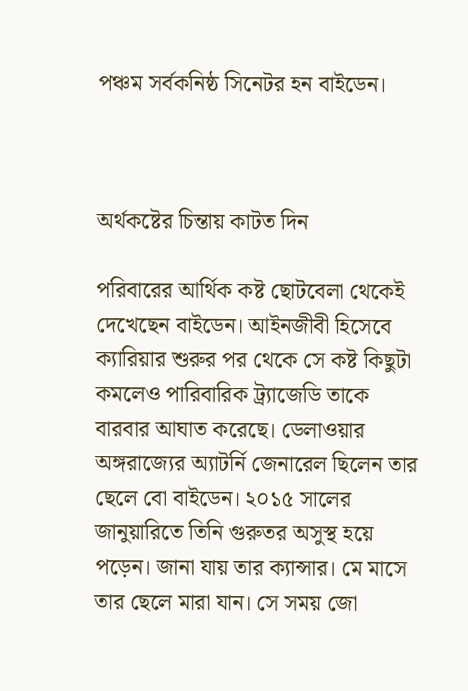পঞ্চম সর্বকনিষ্ঠ সিনেটর হন বাইডেন।



অর্থকষ্টের চিন্তায় কাটত দিন

পরিবারের আর্থিক কষ্ট ছোটবেলা থেকেই দেখেছেন বাইডেন। আইনজীবী হিসেবে ক্যারিয়ার শুরুর পর থেকে সে কষ্ট কিছুটা কমলেও পারিবারিক ট্র্যাজেডি তাকে বারবার আঘাত করেছে। ডেলাওয়ার অঙ্গরাজ্যের অ্যাটর্নি জেনারেল ছিলেন তার ছেলে বো বাইডেন। ২০১৫ সালের জানুয়ারিতে তিনি গুরুতর অসুস্থ হয়ে পড়েন। জানা যায় তার ক্যান্সার। মে মাসে তার ছেলে মারা যান। সে সময় জো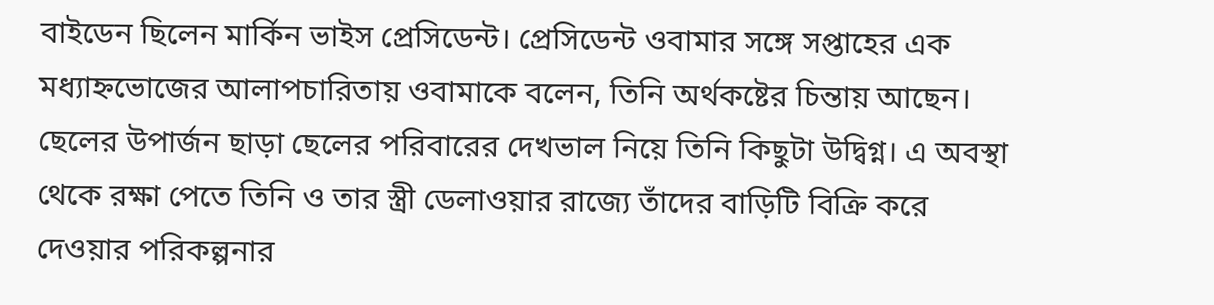বাইডেন ছিলেন মার্কিন ভাইস প্রেসিডেন্ট। প্রেসিডেন্ট ওবামার সঙ্গে সপ্তাহের এক মধ্যাহ্নভোজের আলাপচারিতায় ওবামাকে বলেন, তিনি অর্থকষ্টের চিন্তায় আছেন। ছেলের উপার্জন ছাড়া ছেলের পরিবারের দেখভাল নিয়ে তিনি কিছুটা উদ্বিগ্ন। এ অবস্থা থেকে রক্ষা পেতে তিনি ও তার স্ত্রী ডেলাওয়ার রাজ্যে তাঁদের বাড়িটি বিক্রি করে দেওয়ার পরিকল্পনার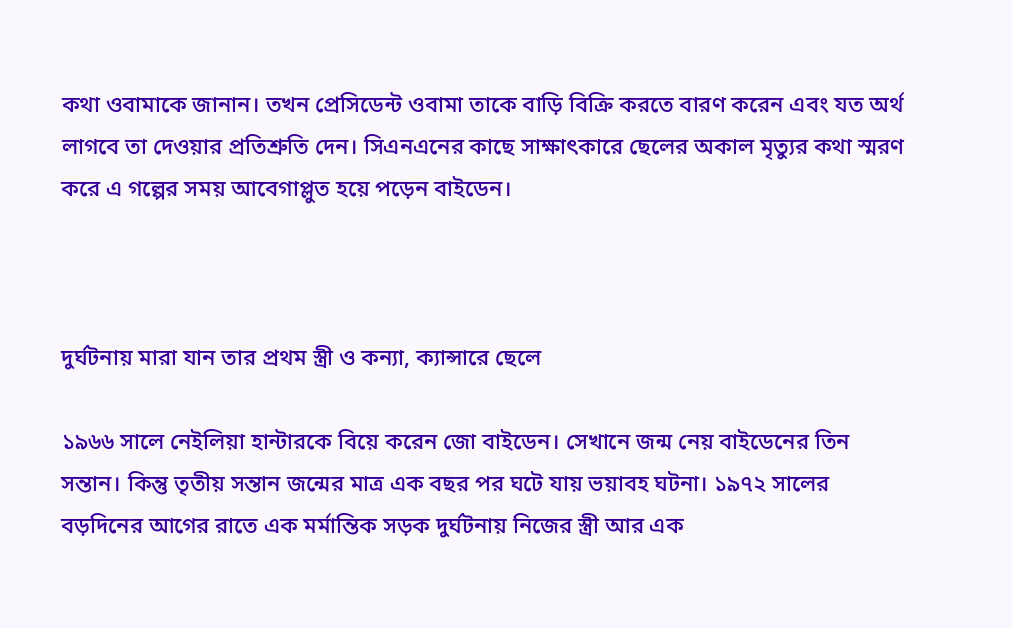কথা ওবামাকে জানান। তখন প্রেসিডেন্ট ওবামা তাকে বাড়ি বিক্রি করতে বারণ করেন এবং যত অর্থ লাগবে তা দেওয়ার প্রতিশ্রুতি দেন। সিএনএনের কাছে সাক্ষাৎকারে ছেলের অকাল মৃত্যুর কথা স্মরণ করে এ গল্পের সময় আবেগাপ্লুত হয়ে পড়েন বাইডেন।



দুর্ঘটনায় মারা যান তার প্রথম স্ত্রী ও কন্যা, ক্যান্সারে ছেলে

১৯৬৬ সালে নেইলিয়া হান্টারকে বিয়ে করেন জো বাইডেন। সেখানে জন্ম নেয় বাইডেনের তিন সন্তান। কিন্তু তৃতীয় সন্তান জন্মের মাত্র এক বছর পর ঘটে যায় ভয়াবহ ঘটনা। ১৯৭২ সালের বড়দিনের আগের রাতে এক মর্মান্তিক সড়ক দুর্ঘটনায় নিজের স্ত্রী আর এক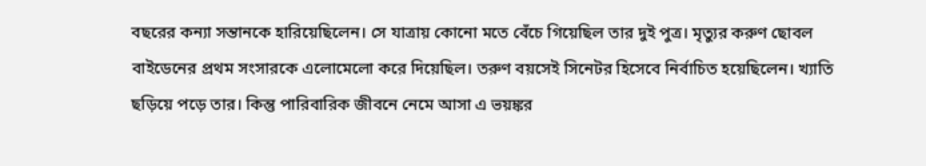বছরের কন্যা সন্তানকে হারিয়েছিলেন। সে যাত্রায় কোনো মতে বেঁচে গিয়েছিল তার দুই পুত্র। মৃত্যুর করুণ ছোবল বাইডেনের প্রথম সংসারকে এলোমেলো করে দিয়েছিল। তরুণ বয়সেই সিনেটর হিসেবে নির্বাচিত হয়েছিলেন। খ্যাতি ছড়িয়ে পড়ে তার। কিন্তু পারিবারিক জীবনে নেমে আসা এ ভয়ঙ্কর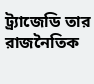ট্র্যাজেডি তার রাজনৈতিক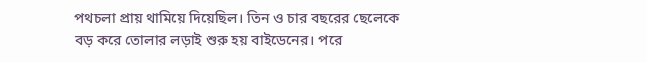পথচলা প্রায় থামিয়ে দিয়েছিল। তিন ও চার বছরের ছেলেকে বড় করে তোলার লড়াই শুরু হয় বাইডেনের। পরে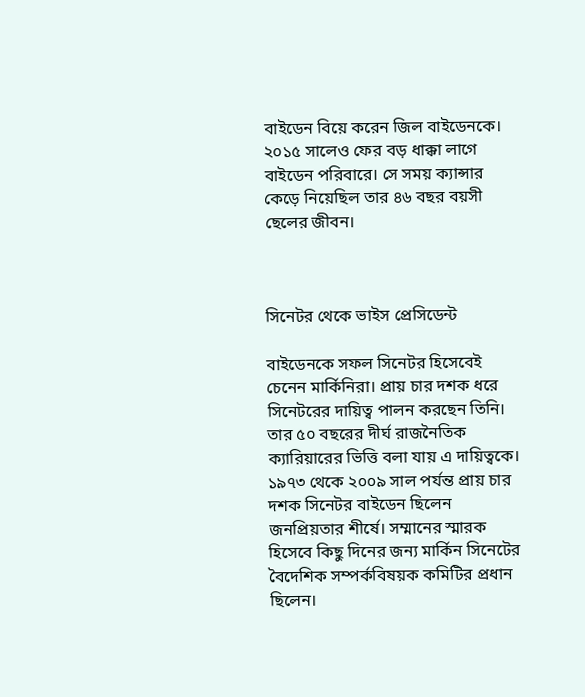বাইডেন বিয়ে করেন জিল বাইডেনকে। ২০১৫ সালেও ফের বড় ধাক্কা লাগে বাইডেন পরিবারে। সে সময় ক্যান্সার কেড়ে নিয়েছিল তার ৪৬ বছর বয়সী ছেলের জীবন।



সিনেটর থেকে ভাইস প্রেসিডেন্ট

বাইডেনকে সফল সিনেটর হিসেবেই চেনেন মার্কিনিরা। প্রায় চার দশক ধরে সিনেটরের দায়িত্ব পালন করছেন তিনি। তার ৫০ বছরের দীর্ঘ রাজনৈতিক ক্যারিয়ারের ভিত্তি বলা যায় এ দায়িত্বকে। ১৯৭৩ থেকে ২০০৯ সাল পর্যন্ত প্রায় চার দশক সিনেটর বাইডেন ছিলেন জনপ্রিয়তার শীর্ষে। সম্মানের স্মারক হিসেবে কিছু দিনের জন্য মার্কিন সিনেটের বৈদেশিক সম্পর্কবিষয়ক কমিটির প্রধান ছিলেন।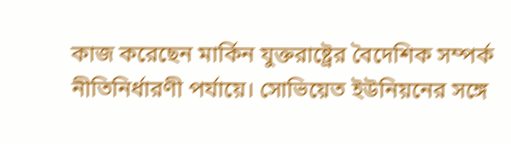কাজ করেছেন মার্কিন যুক্তরাষ্ট্রের বৈদেশিক সম্পর্ক নীতিনির্ধারণী পর্যায়ে। সোভিয়েত ইউনিয়নের সঙ্গে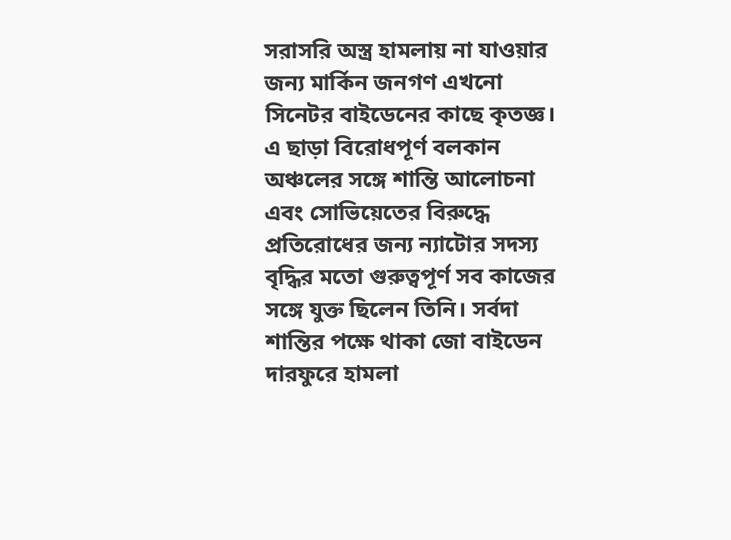সরাসরি অস্ত্র হামলায় না যাওয়ার জন্য মার্কিন জনগণ এখনো সিনেটর বাইডেনের কাছে কৃতজ্ঞ। এ ছাড়া বিরোধপূর্ণ বলকান অঞ্চলের সঙ্গে শান্তি আলোচনা এবং সোভিয়েতের বিরুদ্ধে প্রতিরোধের জন্য ন্যাটোর সদস্য বৃদ্ধির মতো গুরুত্বপূর্ণ সব কাজের সঙ্গে যুক্ত ছিলেন তিনি। সর্বদা শান্তির পক্ষে থাকা জো বাইডেন দারফুরে হামলা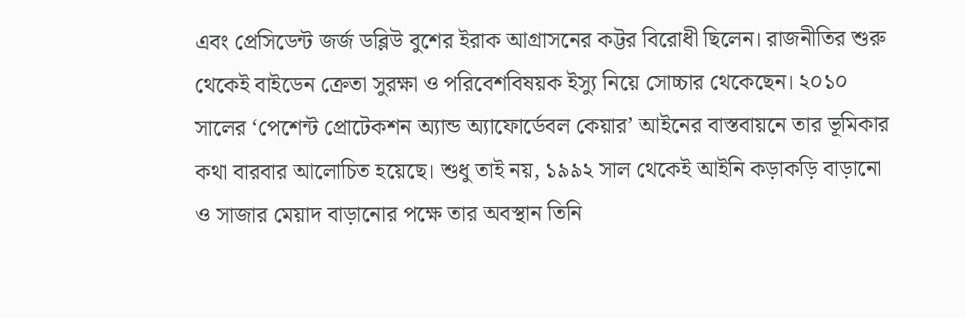এবং প্রেসিডেন্ট জর্জ ডব্লিউ বুশের ইরাক আগ্রাসনের কট্টর বিরোধী ছিলেন। রাজনীতির শুরু থেকেই বাইডেন ক্রেতা সুরক্ষা ও পরিবেশবিষয়ক ইস্যু নিয়ে সোচ্চার থেকেছেন। ২০১০ সালের ‘পেশেন্ট প্রোটেকশন অ্যান্ড অ্যাফোর্ডেবল কেয়ার’ আইনের বাস্তবায়নে তার ভূমিকার কথা বারবার আলোচিত হয়েছে। শুধু তাই নয়, ১৯৯২ সাল থেকেই আইনি কড়াকড়ি বাড়ানো ও সাজার মেয়াদ বাড়ানোর পক্ষে তার অবস্থান তিনি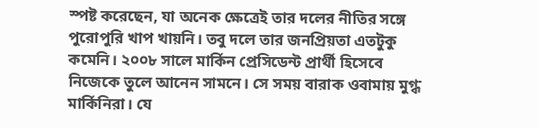স্পষ্ট করেছেন, যা অনেক ক্ষেত্রেই তার দলের নীতির সঙ্গে পুরোপুরি খাপ খায়নি। তবু দলে তার জনপ্রিয়তা এতটুকু কমেনি। ২০০৮ সালে মার্কিন প্রেসিডেন্ট প্রার্থী হিসেবে নিজেকে তুলে আনেন সামনে। সে সময় বারাক ওবামায় মুগ্ধ মার্কিনিরা। যে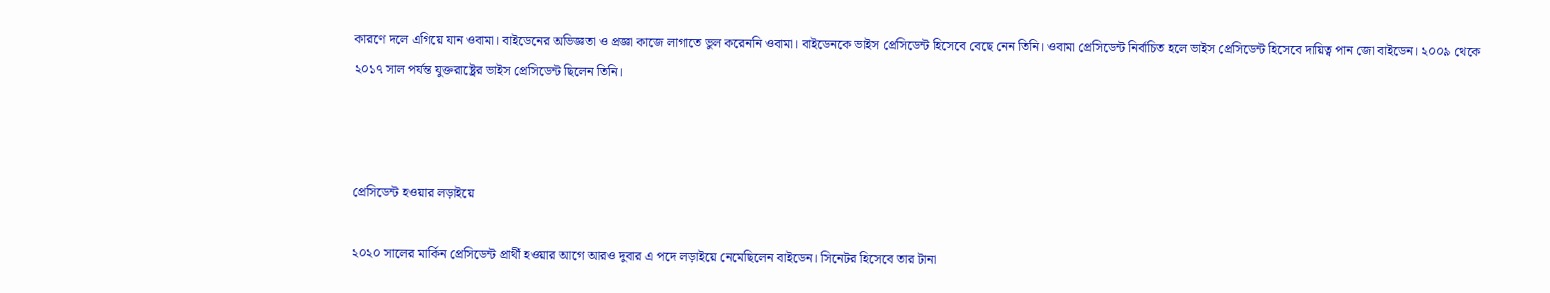কারণে দলে এগিয়ে যান ওবামা। বাইডেনের অভিজ্ঞতা ও প্রজ্ঞা কাজে লাগাতে ভুল করেননি ওবামা। বাইডেনকে ভাইস প্রেসিডেন্ট হিসেবে বেছে নেন তিনি। ওবামা প্রেসিডেন্ট নির্বাচিত হলে ভাইস প্রেসিডেন্ট হিসেবে দায়িত্ব পান জো বাইডেন। ২০০৯ থেকে ২০১৭ সাল পর্যন্ত যুক্তরাষ্ট্রের ভাইস প্রেসিডেন্ট ছিলেন তিনি।



প্রেসিডেন্ট হওয়ার লড়াইয়ে

২০২০ সালের মার্কিন প্রেসিডেন্ট প্রার্থী হওয়ার আগে আরও দুবার এ পদে লড়াইয়ে নেমেছিলেন বাইডেন। সিনেটর হিসেবে তার টানা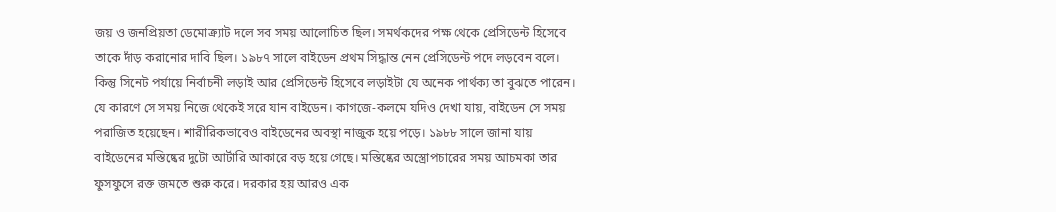জয় ও জনপ্রিয়তা ডেমোক্র্যাট দলে সব সময় আলোচিত ছিল। সমর্থকদের পক্ষ থেকে প্রেসিডেন্ট হিসেবে তাকে দাঁড় করানোর দাবি ছিল। ১৯৮৭ সালে বাইডেন প্রথম সিদ্ধান্ত নেন প্রেসিডেন্ট পদে লড়বেন বলে। কিন্তু সিনেট পর্যায়ে নির্বাচনী লড়াই আর প্রেসিডেন্ট হিসেবে লড়াইটা যে অনেক পার্থক্য তা বুঝতে পারেন। যে কারণে সে সময় নিজে থেকেই সরে যান বাইডেন। কাগজে-কলমে যদিও দেখা যায়, বাইডেন সে সময় পরাজিত হয়েছেন। শারীরিকভাবেও বাইডেনের অবস্থা নাজুক হয়ে পড়ে। ১৯৮৮ সালে জানা যায় বাইডেনের মস্তিষ্কের দুটো আর্টারি আকারে বড় হয়ে গেছে। মস্তিষ্কের অস্ত্রোপচারের সময় আচমকা তার ফুসফুসে রক্ত জমতে শুরু করে। দরকার হয় আরও এক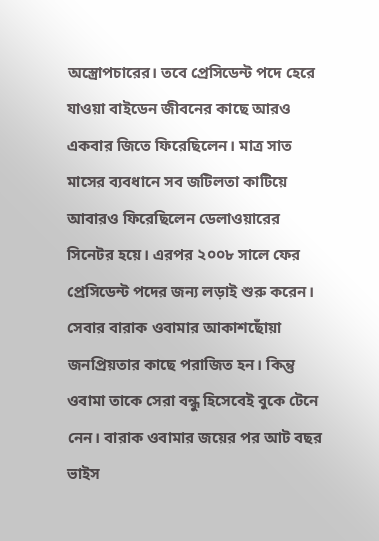অস্ত্রোপচারের। তবে প্রেসিডেন্ট পদে হেরে যাওয়া বাইডেন জীবনের কাছে আরও একবার জিতে ফিরেছিলেন। মাত্র সাত মাসের ব্যবধানে সব জটিলতা কাটিয়ে আবারও ফিরেছিলেন ডেলাওয়ারের সিনেটর হয়ে। এরপর ২০০৮ সালে ফের প্রেসিডেন্ট পদের জন্য লড়াই শুরু করেন। সেবার বারাক ওবামার আকাশছোঁয়া জনপ্রিয়তার কাছে পরাজিত হন। কিন্তু ওবামা তাকে সেরা বন্ধু হিসেবেই বুকে টেনে নেন। বারাক ওবামার জয়ের পর আট বছর ভাইস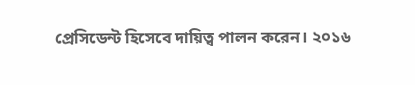প্রেসিডেন্ট হিসেবে দায়িত্ব পালন করেন। ২০১৬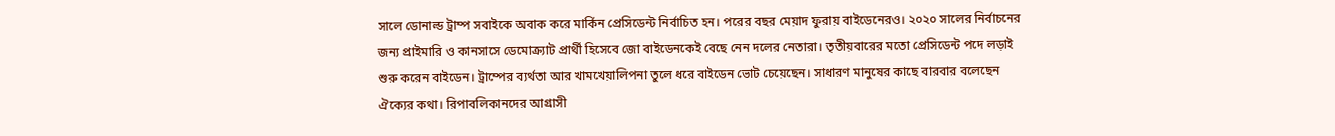সালে ডোনাল্ড ট্রাম্প সবাইকে অবাক করে মার্কিন প্রেসিডেন্ট নির্বাচিত হন। পরের বছর মেয়াদ ফুরায় বাইডেনেরও। ২০২০ সালের নির্বাচনের জন্য প্রাইমারি ও কানসাসে ডেমোক্র্যাট প্রার্থী হিসেবে জো বাইডেনকেই বেছে নেন দলের নেতারা। তৃতীয়বারের মতো প্রেসিডেন্ট পদে লড়াই শুরু করেন বাইডেন। ট্রাম্পের ব্যর্থতা আর খামখেয়ালিপনা তুলে ধরে বাইডেন ভোট চেয়েছেন। সাধারণ মানুষের কাছে বারবার বলেছেন ঐক্যের কথা। রিপাবলিকানদের আগ্রাসী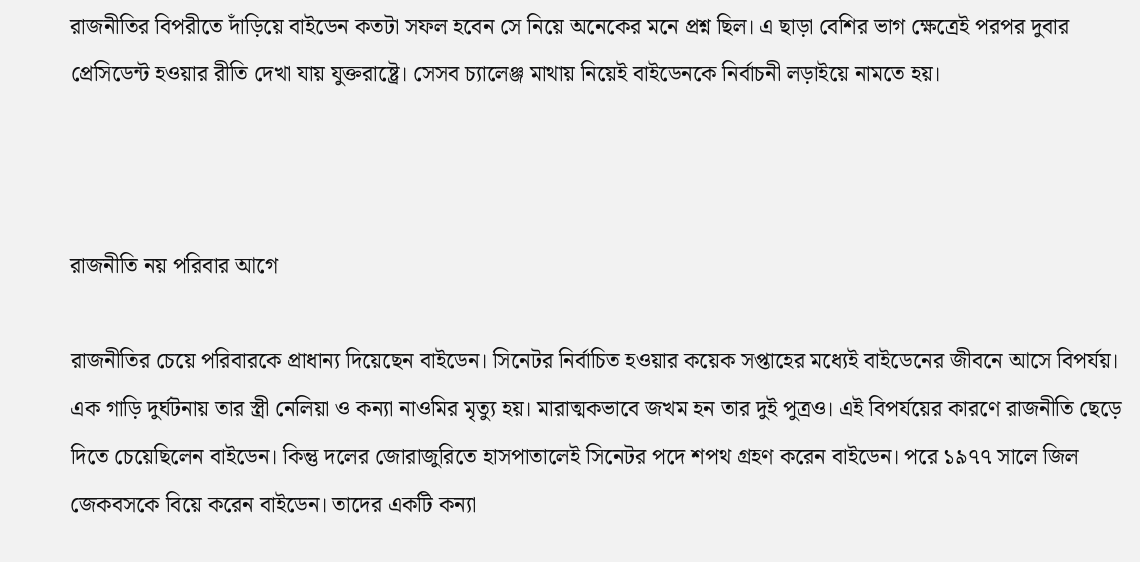রাজনীতির বিপরীতে দাঁড়িয়ে বাইডেন কতটা সফল হবেন সে নিয়ে অনেকের মনে প্রশ্ন ছিল। এ ছাড়া বেশির ভাগ ক্ষেত্রেই পরপর দুবার প্রেসিডেন্ট হওয়ার রীতি দেখা যায় যুক্তরাষ্ট্রে। সেসব চ্যালেঞ্জ মাথায় নিয়েই বাইডেনকে নির্বাচনী লড়াইয়ে নামতে হয়।



রাজনীতি নয় পরিবার আগে

রাজনীতির চেয়ে পরিবারকে প্রাধান্য দিয়েছেন বাইডেন। সিনেটর নির্বাচিত হওয়ার কয়েক সপ্তাহের মধ্যেই বাইডেনের জীবনে আসে বিপর্যয়। এক গাড়ি দুর্ঘটনায় তার স্ত্রী নেলিয়া ও কন্যা নাওমির মৃত্যু হয়। মারাত্মকভাবে জখম হন তার দুই পুত্রও। এই বিপর্যয়ের কারণে রাজনীতি ছেড়ে দিতে চেয়েছিলেন বাইডেন। কিন্তু দলের জোরাজুরিতে হাসপাতালেই সিনেটর পদে শপথ গ্রহণ করেন বাইডেন। পরে ১৯৭৭ সালে জিল জেকবসকে বিয়ে করেন বাইডেন। তাদের একটি কন্যা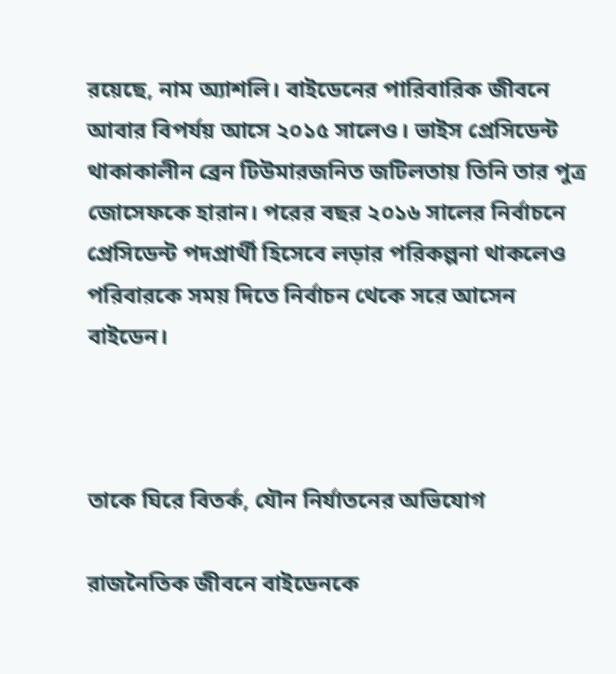রয়েছে, নাম অ্যাশলি। বাইডেনের পারিবারিক জীবনে আবার বিপর্যয় আসে ২০১৫ সালেও। ভাইস প্রেসিডেন্ট থাকাকালীন ব্রেন টিউমারজনিত জটিলতায় তিনি তার পুত্র জোসেফকে হারান। পরের বছর ২০১৬ সালের নির্বাচনে প্রেসিডেন্ট পদপ্রার্থী হিসেবে লড়ার পরিকল্পনা থাকলেও পরিবারকে সময় দিতে নির্বাচন থেকে সরে আসেন বাইডেন।



তাকে ঘিরে বিতর্ক, যৌন নির্যাতনের অভিযোগ

রাজনৈতিক জীবনে বাইডেনকে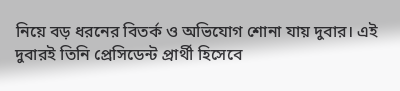নিয়ে বড় ধরনের বিতর্ক ও অভিযোগ শোনা যায় দুবার। এই দুবারই তিনি প্রেসিডেন্ট প্রার্থী হিসেবে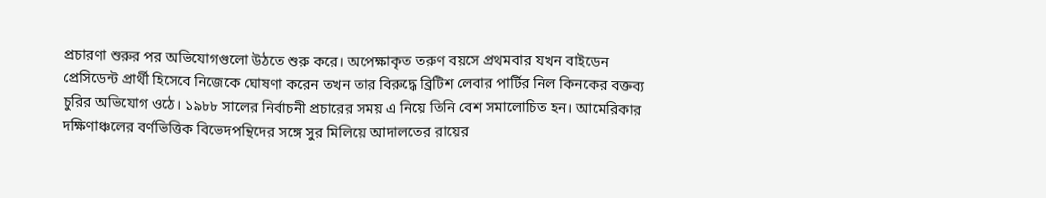প্রচারণা শুরুর পর অভিযোগগুলো উঠতে শুরু করে। অপেক্ষাকৃত তরুণ বয়সে প্রথমবার যখন বাইডেন প্রেসিডেন্ট প্রার্থী হিসেবে নিজেকে ঘোষণা করেন তখন তার বিরুদ্ধে ব্রিটিশ লেবার পার্টির নিল কিনকের বক্তব্য চুরির অভিযোগ ওঠে। ১৯৮৮ সালের নির্বাচনী প্রচারের সময় এ নিয়ে তিনি বেশ সমালোচিত হন। আমেরিকার দক্ষিণাঞ্চলের বর্ণভিত্তিক বিভেদপন্থিদের সঙ্গে সুর মিলিয়ে আদালতের রায়ের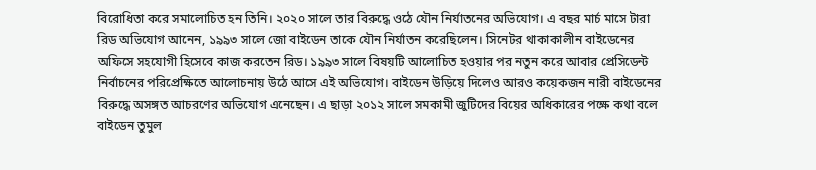বিরোধিতা করে সমালোচিত হন তিনি। ২০২০ সালে তার বিরুদ্ধে ওঠে যৌন নির্যাতনের অভিযোগ। এ বছর মার্চ মাসে টারা রিড অভিযোগ আনেন, ১৯৯৩ সালে জো বাইডেন তাকে যৌন নির্যাতন করেছিলেন। সিনেটর থাকাকালীন বাইডেনের অফিসে সহযোগী হিসেবে কাজ করতেন রিড। ১৯৯৩ সালে বিষয়টি আলোচিত হওয়ার পর নতুন করে আবার প্রেসিডেন্ট নির্বাচনের পরিপ্রেক্ষিতে আলোচনায় উঠে আসে এই অভিযোগ। বাইডেন উড়িয়ে দিলেও আরও কয়েকজন নারী বাইডেনের বিরুদ্ধে অসঙ্গত আচরণের অভিযোগ এনেছেন। এ ছাড়া ২০১২ সালে সমকামী জুটিদের বিয়ের অধিকারের পক্ষে কথা বলে বাইডেন তুমুল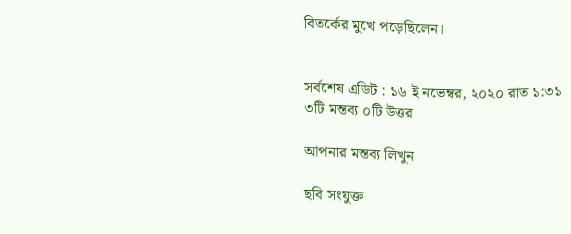বিতর্কের মুখে পড়েছিলেন।


সর্বশেষ এডিট : ১৬ ই নভেম্বর, ২০২০ রাত ১:৩১
৩টি মন্তব্য ০টি উত্তর

আপনার মন্তব্য লিখুন

ছবি সংযুক্ত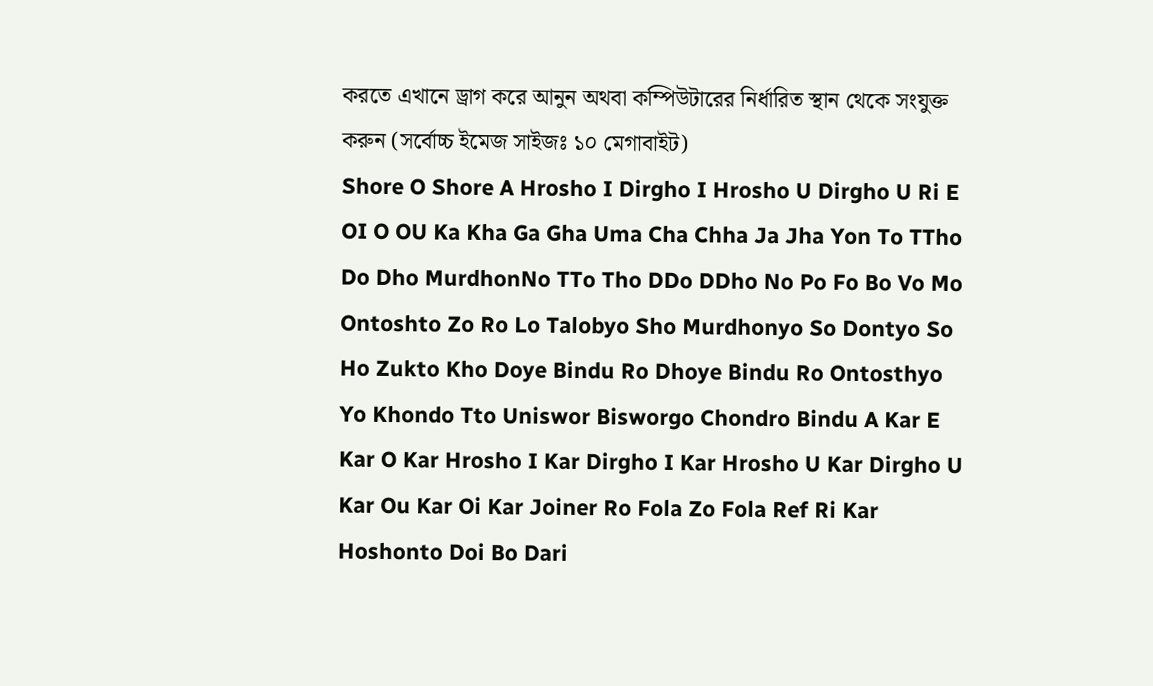করতে এখানে ড্রাগ করে আনুন অথবা কম্পিউটারের নির্ধারিত স্থান থেকে সংযুক্ত করুন (সর্বোচ্চ ইমেজ সাইজঃ ১০ মেগাবাইট)
Shore O Shore A Hrosho I Dirgho I Hrosho U Dirgho U Ri E OI O OU Ka Kha Ga Gha Uma Cha Chha Ja Jha Yon To TTho Do Dho MurdhonNo TTo Tho DDo DDho No Po Fo Bo Vo Mo Ontoshto Zo Ro Lo Talobyo Sho Murdhonyo So Dontyo So Ho Zukto Kho Doye Bindu Ro Dhoye Bindu Ro Ontosthyo Yo Khondo Tto Uniswor Bisworgo Chondro Bindu A Kar E Kar O Kar Hrosho I Kar Dirgho I Kar Hrosho U Kar Dirgho U Kar Ou Kar Oi Kar Joiner Ro Fola Zo Fola Ref Ri Kar Hoshonto Doi Bo Dari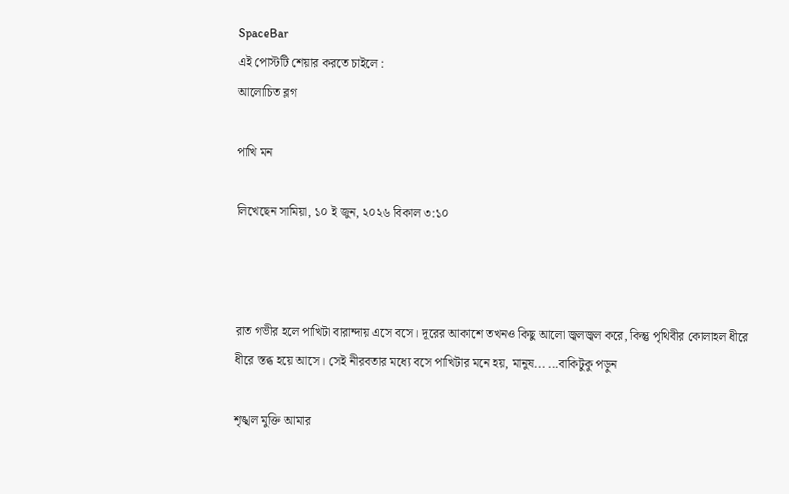SpaceBar
এই পোস্টটি শেয়ার করতে চাইলে :
আলোচিত ব্লগ

পাখি মন

লিখেছেন সামিয়া, ১০ ই জুন, ২০২৬ বিকাল ৩:১০



রাত গভীর হলে পাখিটা বারান্দায় এসে বসে। দূরের আকাশে তখনও কিছু আলো জ্বলজ্বল করে, কিন্তু পৃথিবীর কোলাহল ধীরে ধীরে স্তব্ধ হয়ে আসে। সেই নীরবতার মধ্যে বসে পাখিটার মনে হয়, মানুষ... ...বাকিটুকু পড়ুন

শৃঙ্খল মুক্তি আমার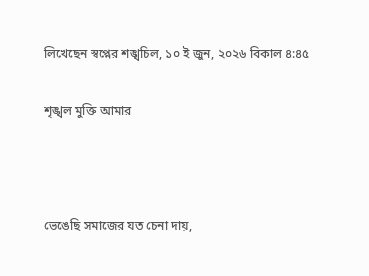লিখেছেন স্বপ্নের শঙ্খচিল, ১০ ই জুন, ২০২৬ বিকাল ৪:৪৫

শৃঙ্খল মুক্তি আমার



ভেঙেছি সমাজের যত চেনা দায়,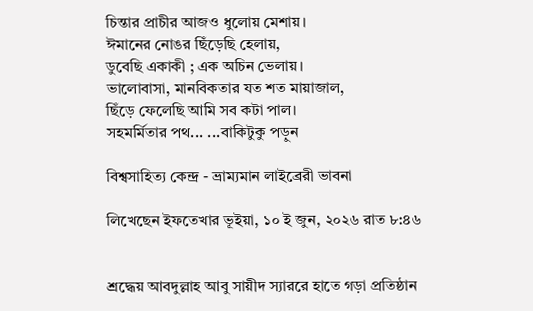চিন্তার প্রাচীর আজও ধুলোয় মেশায়।
ঈমানের নোঙর ছিঁড়েছি হেলায়,
ডুবেছি একাকী ; এক অচিন ভেলায়।
ভালোবাসা, মানবিকতার যত শত মায়াজাল,
ছিঁড়ে ফেলেছি আমি সব কটা পাল।
সহমর্মিতার পথ... ...বাকিটুকু পড়ুন

বিশ্বসাহিত্য কেন্দ্র - ভ্রাম্যমান লাইব্রেরী ভাবনা

লিখেছেন ইফতেখার ভূইয়া, ১০ ই জুন, ২০২৬ রাত ৮:৪৬


শ্রদ্ধেয় আবদুল্লাহ আবু সায়ীদ স্যাররে হাতে গড়া প্রতিষ্ঠান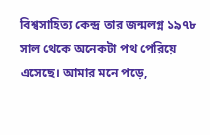বিশ্বসাহিত্য কেন্দ্র তার জন্মলগ্ন ১৯৭৮ সাল থেকে অনেকটা পথ পেরিয়ে এসেছে। আমার মনে পড়ে,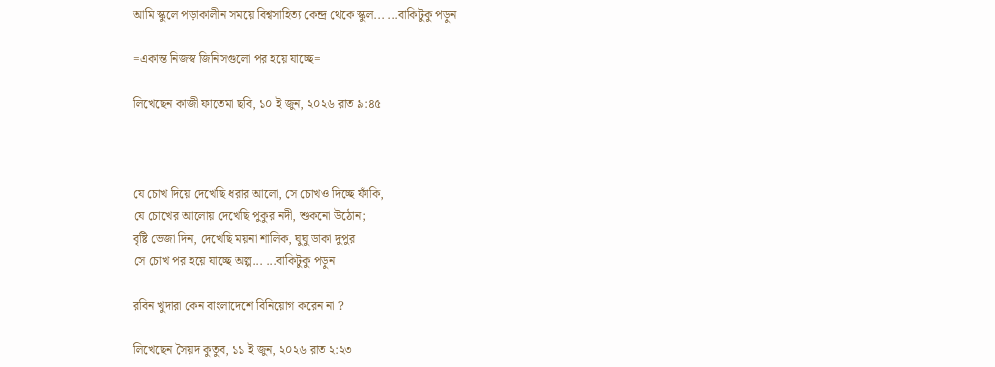আমি স্কুলে পড়াকালীন সময়ে বিশ্বসাহিত্য কেন্দ্র থেকে স্কুল... ...বাকিটুকু পড়ুন

=একান্ত নিজস্ব জিনিসগুলো পর হয়ে যাচ্ছে=

লিখেছেন কাজী ফাতেমা ছবি, ১০ ই জুন, ২০২৬ রাত ৯:৪৫



যে চোখ দিয়ে দেখেছি ধরার আলো, সে চোখও দিচ্ছে ফাঁকি,
যে চোখের আলোয় দেখেছি পুকুর নদী, শুকনো উঠোন;
বৃষ্টি ভেজা দিন, দেখেছি ময়না শালিক, ঘুঘু ডাকা দুপুর
সে চোখ পর হয়ে যাচ্ছে অল্প... ...বাকিটুকু পড়ুন

রবিন খুদারা কেন বাংলাদেশে বিনিয়োগ করেন না ?

লিখেছেন সৈয়দ কুতুব, ১১ ই জুন, ২০২৬ রাত ২:২৩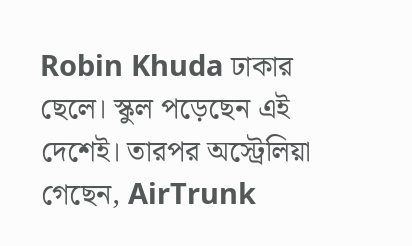Robin Khuda ঢাকার ছেলে। স্কুল পড়েছেন এই দেশেই। তারপর অস্ট্রেলিয়া গেছেন, AirTrunk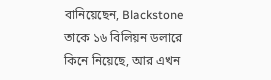বানিয়েছেন, Blackstone তাকে ১৬ বিলিয়ন ডলারে কিনে নিয়েছে, আর এখন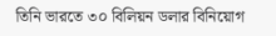তিনি ভারতে ৩০ বিলিয়ন ডলার বিনিয়োগ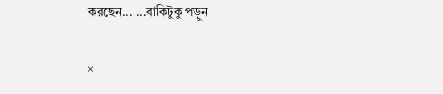করছেন... ...বাকিটুকু পড়ুন

×